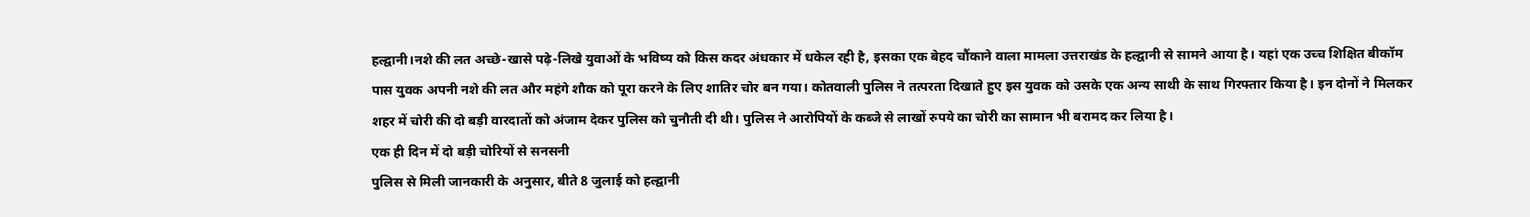हल्द्वानी।नशे की लत अच्छे-खासे पढ़े-लिखे युवाओं के भविष्य को किस कदर अंधकार में धकेल रही है, इसका एक बेहद चौंकाने वाला मामला उत्तराखंड के हल्द्वानी से सामने आया है। यहां एक उच्च शिक्षित बीकॉम पास युवक अपनी नशे की लत और महंगे शौक को पूरा करने के लिए शातिर चोर बन गया। कोतवाली पुलिस ने तत्परता दिखाते हुए इस युवक को उसके एक अन्य साथी के साथ गिरफ्तार किया है। इन दोनों ने मिलकर शहर में चोरी की दो बड़ी वारदातों को अंजाम देकर पुलिस को चुनौती दी थी। पुलिस ने आरोपियों के कब्जे से लाखों रुपये का चोरी का सामान भी बरामद कर लिया है।
एक ही दिन में दो बड़ी चोरियों से सनसनी
पुलिस से मिली जानकारी के अनुसार, बीते 8 जुलाई को हल्द्वानी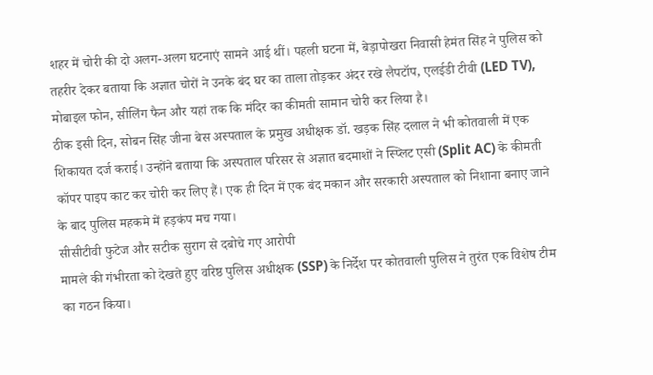शहर में चोरी की दो अलग-अलग घटनाएं सामने आई थीं। पहली घटना में, बेड़ापोखरा निवासी हेमंत सिंह ने पुलिस को तहरीर देकर बताया कि अज्ञात चोरों ने उनके बंद घर का ताला तोड़कर अंदर रखे लैपटॉप, एलईडी टीवी (LED TV), मोबाइल फोन, सीलिंग फैन और यहां तक कि मंदिर का कीमती सामान चोरी कर लिया है।
ठीक इसी दिन, सोबन सिंह जीना बेस अस्पताल के प्रमुख अधीक्षक डॉ. खड़क सिंह दलाल ने भी कोतवाली में एक शिकायत दर्ज कराई। उन्होंने बताया कि अस्पताल परिसर से अज्ञात बदमाशों ने स्प्लिट एसी (Split AC) के कीमती कॉपर पाइप काट कर चोरी कर लिए हैं। एक ही दिन में एक बंद मकान और सरकारी अस्पताल को निशाना बनाए जाने के बाद पुलिस महकमे में हड़कंप मच गया।
सीसीटीवी फुटेज और सटीक सुराग से दबोचे गए आरोपी
मामले की गंभीरता को देखते हुए वरिष्ठ पुलिस अधीक्षक (SSP) के निर्देश पर कोतवाली पुलिस ने तुरंत एक विशेष टीम का गठन किया।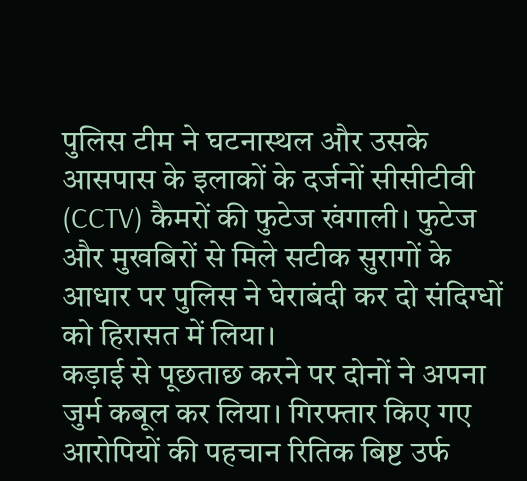पुलिस टीम ने घटनास्थल और उसके आसपास के इलाकों के दर्जनों सीसीटीवी (CCTV) कैमरों की फुटेज खंगाली। फुटेज और मुखबिरों से मिले सटीक सुरागों के आधार पर पुलिस ने घेराबंदी कर दो संदिग्धों को हिरासत में लिया।
कड़ाई से पूछताछ करने पर दोनों ने अपना जुर्म कबूल कर लिया। गिरफ्तार किए गए आरोपियों की पहचान रितिक बिष्ट उर्फ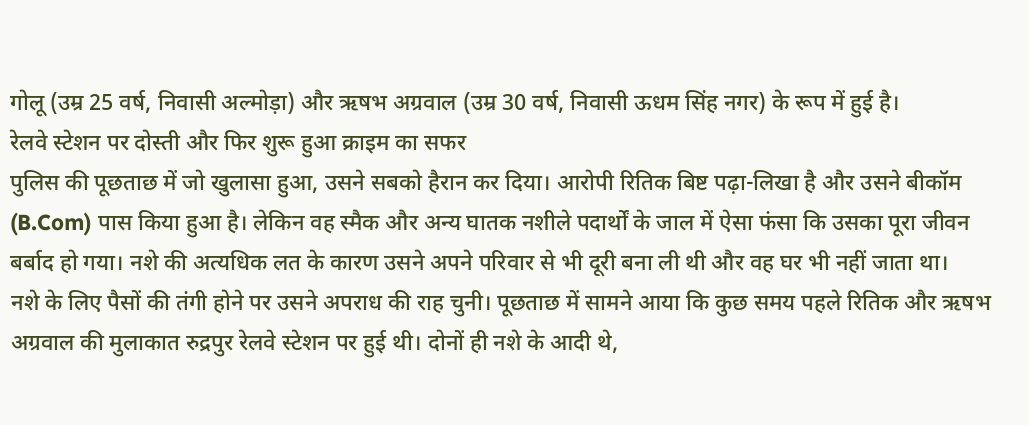गोलू (उम्र 25 वर्ष, निवासी अल्मोड़ा) और ऋषभ अग्रवाल (उम्र 30 वर्ष, निवासी ऊधम सिंह नगर) के रूप में हुई है।
रेलवे स्टेशन पर दोस्ती और फिर शुरू हुआ क्राइम का सफर
पुलिस की पूछताछ में जो खुलासा हुआ, उसने सबको हैरान कर दिया। आरोपी रितिक बिष्ट पढ़ा-लिखा है और उसने बीकॉम (B.Com) पास किया हुआ है। लेकिन वह स्मैक और अन्य घातक नशीले पदार्थों के जाल में ऐसा फंसा कि उसका पूरा जीवन बर्बाद हो गया। नशे की अत्यधिक लत के कारण उसने अपने परिवार से भी दूरी बना ली थी और वह घर भी नहीं जाता था।
नशे के लिए पैसों की तंगी होने पर उसने अपराध की राह चुनी। पूछताछ में सामने आया कि कुछ समय पहले रितिक और ऋषभ अग्रवाल की मुलाकात रुद्रपुर रेलवे स्टेशन पर हुई थी। दोनों ही नशे के आदी थे,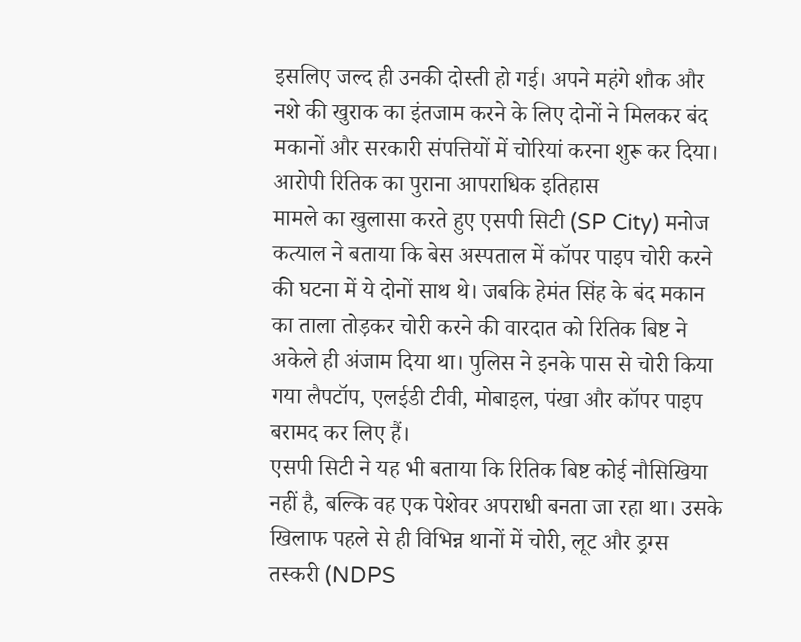इसलिए जल्द ही उनकी दोस्ती हो गई। अपने महंगे शौक और नशे की खुराक का इंतजाम करने के लिए दोनों ने मिलकर बंद मकानों और सरकारी संपत्तियों में चोरियां करना शुरू कर दिया।
आरोपी रितिक का पुराना आपराधिक इतिहास
मामले का खुलासा करते हुए एसपी सिटी (SP City) मनोज कत्याल ने बताया कि बेस अस्पताल में कॉपर पाइप चोरी करने की घटना में ये दोनों साथ थे। जबकि हेमंत सिंह के बंद मकान का ताला तोड़कर चोरी करने की वारदात को रितिक बिष्ट ने अकेले ही अंजाम दिया था। पुलिस ने इनके पास से चोरी किया गया लैपटॉप, एलईडी टीवी, मोबाइल, पंखा और कॉपर पाइप बरामद कर लिए हैं।
एसपी सिटी ने यह भी बताया कि रितिक बिष्ट कोई नौसिखिया नहीं है, बल्कि वह एक पेशेवर अपराधी बनता जा रहा था। उसके खिलाफ पहले से ही विभिन्न थानों में चोरी, लूट और ड्रग्स तस्करी (NDPS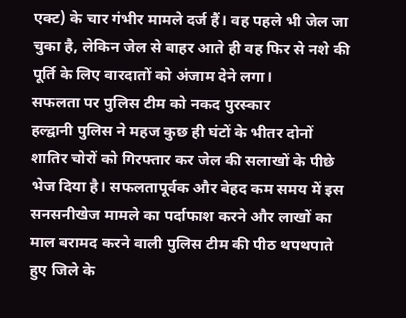एक्ट) के चार गंभीर मामले दर्ज हैं। वह पहले भी जेल जा चुका है, लेकिन जेल से बाहर आते ही वह फिर से नशे की पूर्ति के लिए वारदातों को अंजाम देने लगा।
सफलता पर पुलिस टीम को नकद पुरस्कार
हल्द्वानी पुलिस ने महज कुछ ही घंटों के भीतर दोनों शातिर चोरों को गिरफ्तार कर जेल की सलाखों के पीछे भेज दिया है। सफलतापूर्वक और बेहद कम समय में इस सनसनीखेज मामले का पर्दाफाश करने और लाखों का माल बरामद करने वाली पुलिस टीम की पीठ थपथपाते हुए जिले के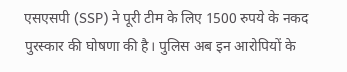एसएसपी (SSP) ने पूरी टीम के लिए 1500 रुपये के नकद पुरस्कार की घोषणा की है। पुलिस अब इन आरोपियों के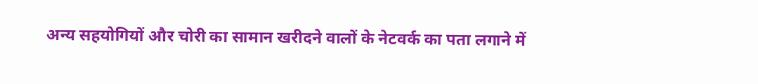अन्य सहयोगियों और चोरी का सामान खरीदने वालों के नेटवर्क का पता लगाने में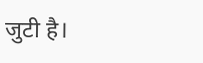जुटी है।